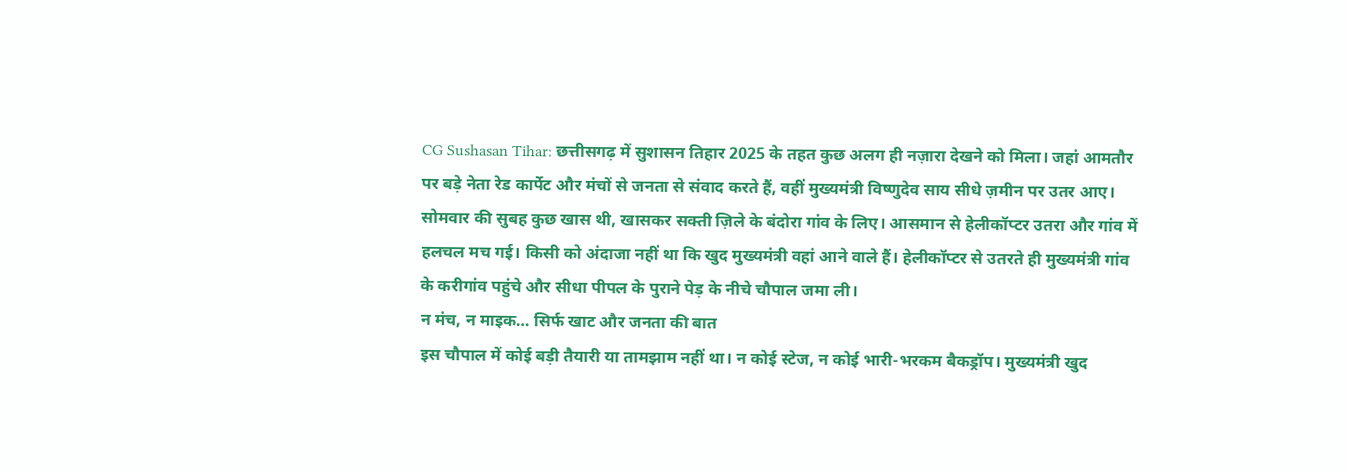CG Sushasan Tihar: छत्तीसगढ़ में सुशासन तिहार 2025 के तहत कुछ अलग ही नज़ारा देखने को मिला। जहां आमतौर पर बड़े नेता रेड कार्पेट और मंचों से जनता से संवाद करते हैं, वहीं मुख्यमंत्री विष्णुदेव साय सीधे ज़मीन पर उतर आए।
सोमवार की सुबह कुछ खास थी, खासकर सक्ती ज़िले के बंदोरा गांव के लिए। आसमान से हेलीकॉप्टर उतरा और गांव में हलचल मच गई। किसी को अंदाजा नहीं था कि खुद मुख्यमंत्री वहां आने वाले हैं। हेलीकॉप्टर से उतरते ही मुख्यमंत्री गांव के करीगांव पहुंचे और सीधा पीपल के पुराने पेड़ के नीचे चौपाल जमा ली।
न मंच, न माइक… सिर्फ खाट और जनता की बात
इस चौपाल में कोई बड़ी तैयारी या तामझाम नहीं था। न कोई स्टेज, न कोई भारी-भरकम बैकड्रॉप। मुख्यमंत्री खुद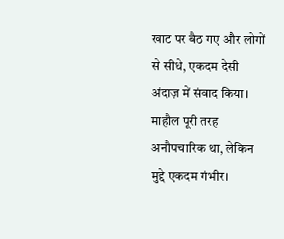खाट पर बैठ गए और लोगों से सीधे, एकदम देसी अंदाज़ में संवाद किया। माहौल पूरी तरह अनौपचारिक था, लेकिन मुद्दे एकदम गंभीर।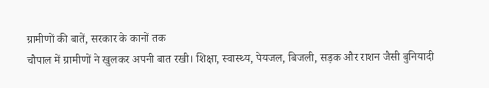ग्रामीणों की बातें, सरकार के कानों तक
चौपाल में ग्रामीणों ने खुलकर अपनी बात रखी। शिक्षा, स्वास्थ्य, पेयजल, बिजली, सड़क और राशन जैसी बुनियादी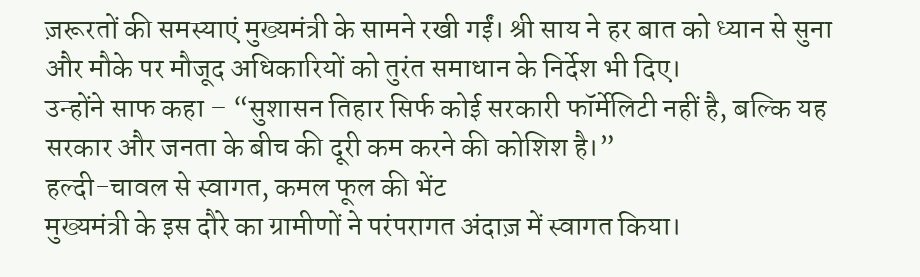ज़रूरतों की समस्याएं मुख्यमंत्री के सामने रखी गईं। श्री साय ने हर बात को ध्यान से सुना और मौके पर मौजूद अधिकारियों को तुरंत समाधान के निर्देश भी दिए।
उन्होंने साफ कहा – “सुशासन तिहार सिर्फ कोई सरकारी फॉर्मेलिटी नहीं है, बल्कि यह सरकार और जनता के बीच की दूरी कम करने की कोशिश है।”
हल्दी-चावल से स्वागत, कमल फूल की भेंट
मुख्यमंत्री के इस दौरे का ग्रामीणों ने परंपरागत अंदाज़ में स्वागत किया।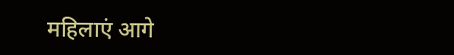महिलाएं आगे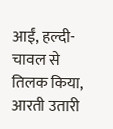आईं, हल्दी-चावल से तिलक किया, आरती उतारी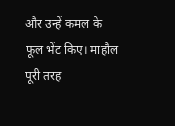और उन्हें कमल के फूल भेंट किए। माहौल पूरी तरह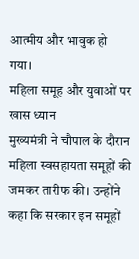आत्मीय और भावुक हो गया।
महिला समूह और युवाओं पर खास ध्यान
मुख्यमंत्री ने चौपाल के दौरान महिला स्वसहायता समूहों की जमकर तारीफ की। उन्होंने कहा कि सरकार इन समूहों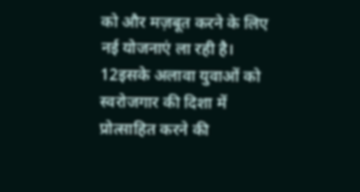को और मज़बूत करने के लिए नई योजनाएं ला रही है। 12इसके अलावा युवाओं को स्वरोजगार की दिशा में प्रोत्साहित करने की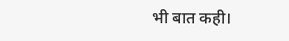भी बात कही।